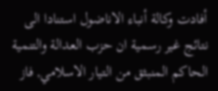أفادت وكالة أنباء الاناضول استنادا الى نتائج غير رسمية ان حزب العدالة والتنمية الحاكم المنبثق من التيار الاسلامي, فاز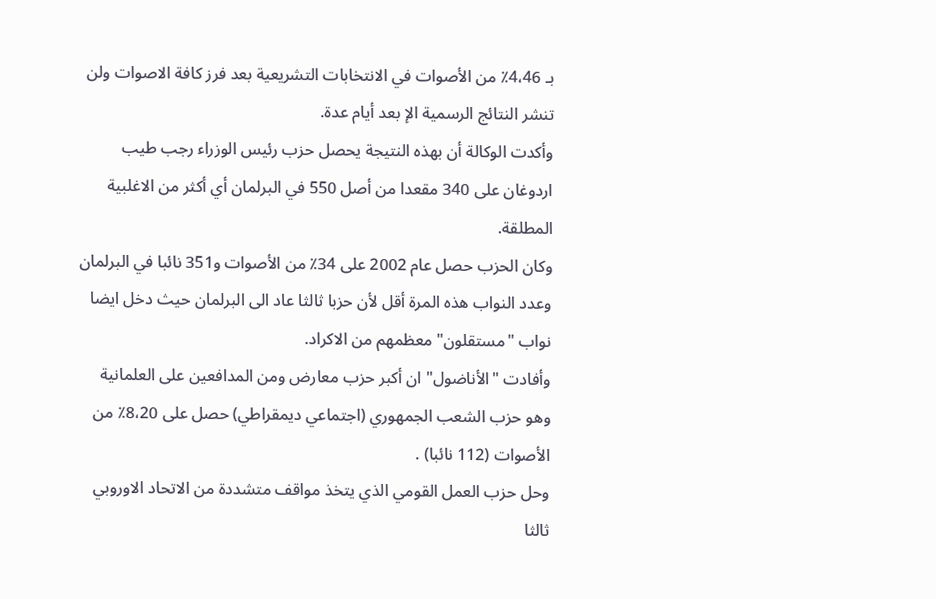بـ 4،46٪ من الأصوات في الانتخابات التشريعية بعد فرز كافة الاصوات ولن تنشر النتائج الرسمية الإ بعد أيام عدة.
وأكدت الوكالة أن بهذه النتيجة يحصل حزب رئيس الوزراء رجب طيب اردوغان على 340 مقعدا من أصل 550 في البرلمان أي أكثر من الاغلبية المطلقة.
وكان الحزب حصل عام 2002 على 34٪ من الأصوات و351 نائبا في البرلمان وعدد النواب هذه المرة أقل لأن حزبا ثالثا عاد الى البرلمان حيث دخل ايضا نواب "مستقلون" معظمهم من الاكراد.
وأفادت "الأناضول" ان أكبر حزب معارض ومن المدافعين على العلمانية وهو حزب الشعب الجمهوري (اجتماعي ديمقراطي) حصل على 8،20٪ من الأصوات (112 نائبا) .
وحل حزب العمل القومي الذي يتخذ مواقف متشددة من الاتحاد الاوروبي ثالثا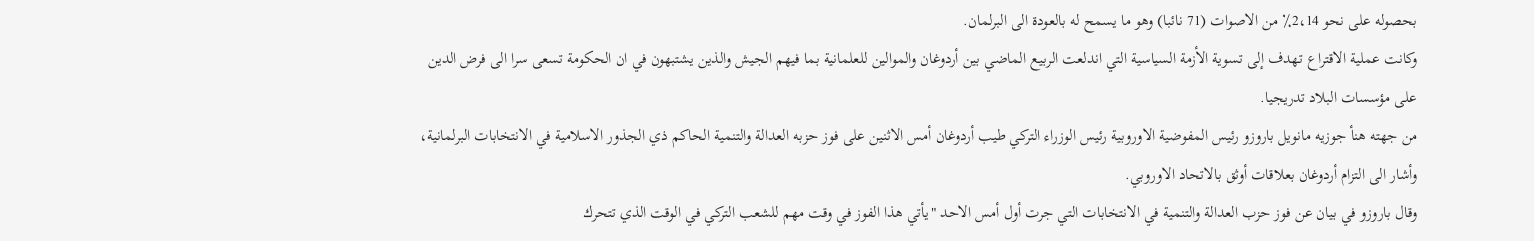بحصوله على نحو 2،14٪ من الاصوات (71 نائبا) وهو ما يسمح له بالعودة الى البرلمان.
وكانت عملية الاقتراع تهدف إلى تسوية الأزمة السياسية التي اندلعت الربيع الماضي بين أردوغان والموالين للعلمانية بما فيهم الجيش والذين يشتبهون في ان الحكومة تسعى سرا الى فرض الدين على مؤسسات البلاد تدريجيا.
من جهته هنأ جوزيه مانويل باروزو رئيس المفوضية الاوروبية رئيس الوزراء التركي طيب أردوغان أمس الاثنين على فوز حزبه العدالة والتنمية الحاكم ذي الجذور الاسلامية في الانتخابات البرلمانية، وأشار الى التزام أردوغان بعلاقات أوثق بالاتحاد الاوروبي.
وقال باروزو في بيان عن فوز حزب العدالة والتنمية في الانتخابات التي جرت أول أمس الاحد "يأتي هذا الفوز في وقت مهم للشعب التركي في الوقت الذي تتحرك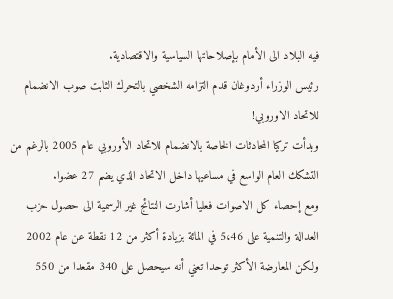فيه البلاد الى الأمام بإصلاحاتها السياسية والاقتصادية.
رئيس الوزراء أردوغان قدم التزامه الشخصي بالتحرك الثابت صوب الانضمام للاتحاد الاوروبي!
وبدأت تركيا المحادثات الخاصة بالانضمام للاتحاد الأوروبي عام 2005 بالرغم من التشكك العام الواسع في مساعيها داخل الاتحاد الذي يضم 27 عضوا.
ومع إحصاء كل الاصوات فعليا أشارت النتائج غير الرسمية الى حصول حزب العدالة والتنمية على 5،46 في المائة بزيادة أكثر من 12 نقطة عن عام 2002
ولكن المعارضة الأكثر توحدا تعني أنه سيحصل على 340 مقعدا من 550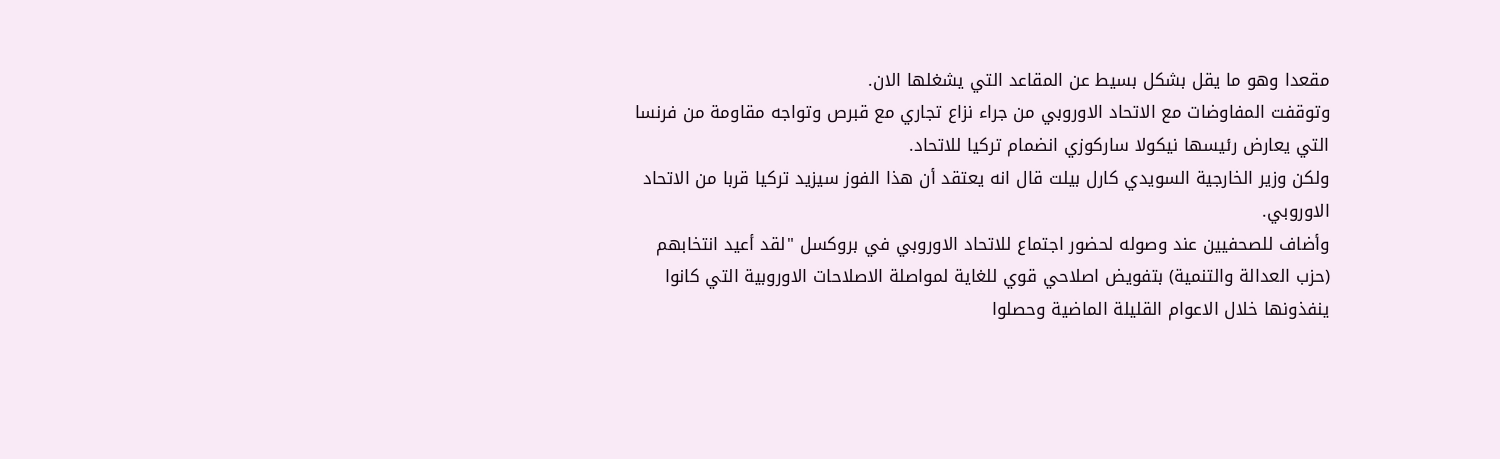مقعدا وهو ما يقل بشكل بسيط عن المقاعد التي يشغلها الان.
وتوقفت المفاوضات مع الاتحاد الاوروبي من جراء نزاع تجاري مع قبرص وتواجه مقاومة من فرنسا التي يعارض رئيسها نيكولا ساركوزي انضمام تركيا للاتحاد.
ولكن وزير الخارجية السويدي كارل بيلت قال انه يعتقد أن هذا الفوز سيزيد تركيا قربا من الاتحاد الاوروبي.
وأضاف للصحفيين عند وصوله لحضور اجتماع للاتحاد الاوروبي في بروكسل "لقد أعيد انتخابهم (حزب العدالة والتنمية) بتفويض اصلاحي قوي للغاية لمواصلة الاصلاحات الاوروبية التي كانوا ينفذونها خلال الاعوام القليلة الماضية وحصلوا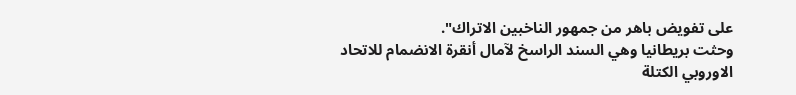على تفويض باهر من جمهور الناخبين الاتراك".
وحثت بريطانيا وهي السند الراسخ لآمال أنقرة الانضمام للاتحاد الاوروبي الكتلة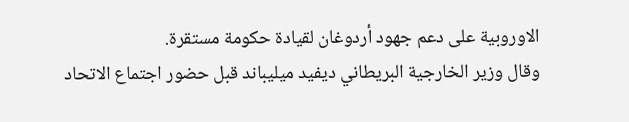الاوروبية على دعم جهود أردوغان لقيادة حكومة مستقرة.
وقال وزير الخارجية البريطاني ديفيد ميليباند قبل حضور اجتماع الاتحاد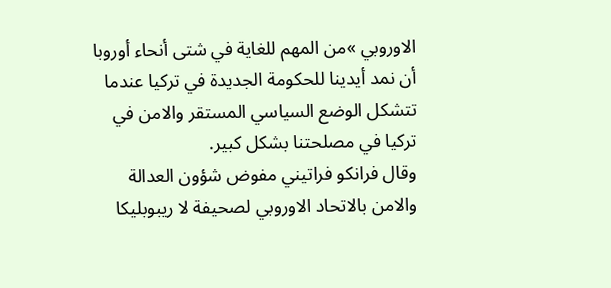الاوروبي »من المهم للغاية في شتى أنحاء أوروبا أن نمد أيدينا للحكومة الجديدة في تركيا عندما تتشكل الوضع السياسي المستقر والامن في تركيا في مصلحتنا بشكل كبير.
وقال فرانكو فراتيني مفوض شؤون العدالة والامن بالاتحاد الاوروبي لصحيفة لا ريبوبليكا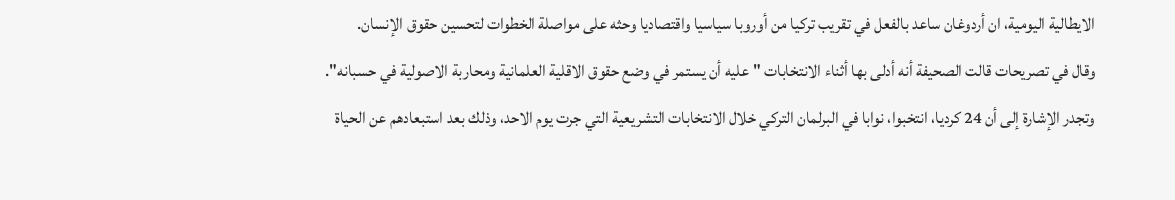الايطالية اليومية، ان أردوغان ساعد بالفعل في تقريب تركيا من أوروبا سياسيا واقتصاديا وحثه على مواصلة الخطوات لتحسين حقوق الإنسان.
وقال في تصريحات قالت الصحيفة أنه أدلى بها أثناء الانتخابات "عليه أن يستمر في وضع حقوق الاقلية العلمانية ومحاربة الاصولية في حسبانه".
وتجدر الإشارة إلى أن 24 كرديا، انتخبوا، نوابا في البرلمان التركي خلال الانتخابات التشريعية التي جرت يوم الاحد، وذلك بعد استبعادهم عن الحياة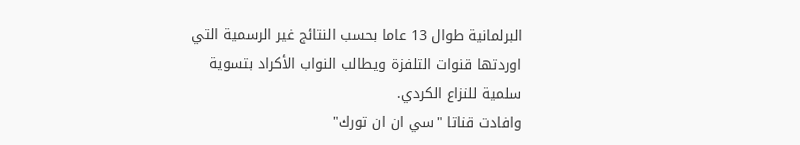البرلمانية طوال 13 عاما بحسب النتائج غير الرسمية التي اوردتها قنوات التلفزة ويطالب النواب الأكراد بتسوية سلمية للنزاع الكردي.
وافادت قناتا "سي ان ان تورك"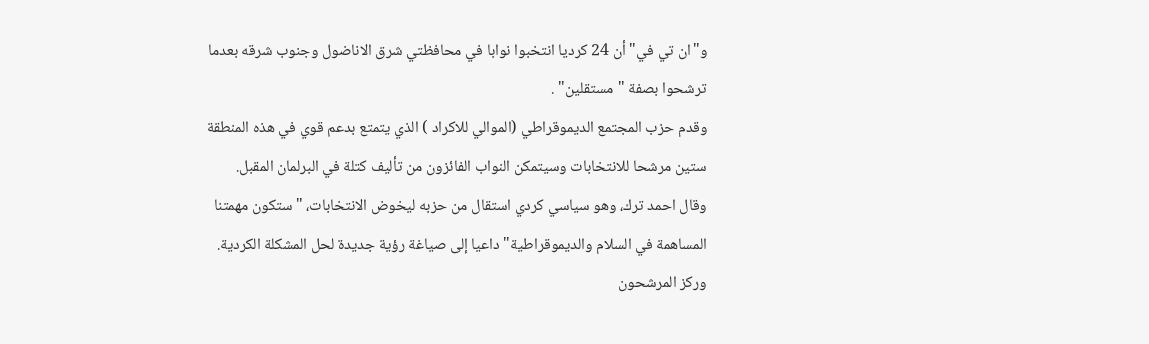و"ان تي في" أن 24 كرديا انتخبوا نوابا في محافظتي شرق الاناضول وجنوب شرقه بعدما ترشحوا بصفة "مستقلين" .
وقدم حزب المجتمع الديموقراطي (الموالي للاكراد ) الذي يتمتع بدعم قوي في هذه المنطقة ستين مرشحا للانتخابات وسيتمكن النواب الفائزون من تأليف كتلة في البرلمان المقبل.
وقال احمد ترك، وهو سياسي كردي استقال من حزبه ليخوض الانتخابات، "ستكون مهمتنا المساهمة في السلام والديموقراطية" داعيا إلى صياغة رؤية جديدة لحل المشكلة الكردية.
وركز المرشحون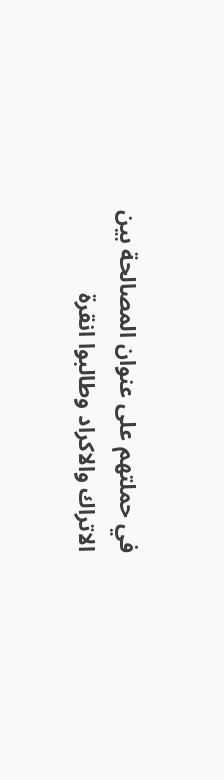في حملتهم على عنوان المصالحة بين الاتراك والاكراد وطالبوا انقرة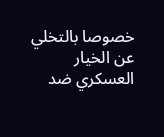خصوصا بالتخلي عن الخيار العسكري ضد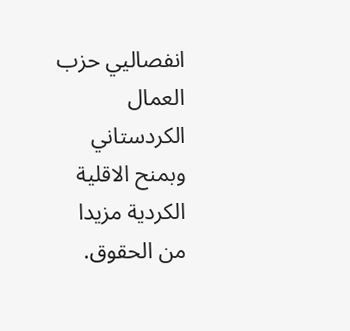انفصاليي حزب العمال الكردستاني وبمنح الاقلية الكردية مزيدا من الحقوق.